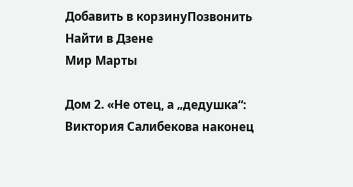Добавить в корзинуПозвонить
Найти в Дзене
Мир Марты

Дом 2. «Не отец, а „дедушка“: Виктория Салибекова наконец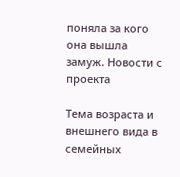поняла за кого она вышла замуж. Новости с проекта

Тема возраста и внешнего вида в семейных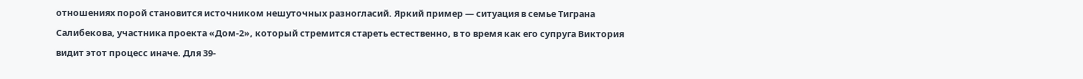отношениях порой становится источником нешуточных разногласий. Яркий пример — ситуация в семье Тиграна Салибекова, участника проекта «Дом‑2», который стремится стареть естественно, в то время как его супруга Виктория видит этот процесс иначе. Для 39‑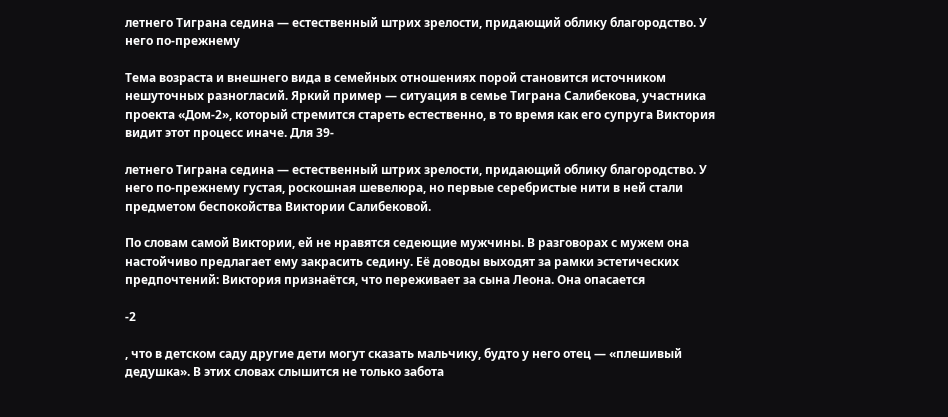летнего Тиграна седина — естественный штрих зрелости, придающий облику благородство. У него по‑прежнему

Тема возраста и внешнего вида в семейных отношениях порой становится источником нешуточных разногласий. Яркий пример — ситуация в семье Тиграна Салибекова, участника проекта «Дом‑2», который стремится стареть естественно, в то время как его супруга Виктория видит этот процесс иначе. Для 39‑

летнего Тиграна седина — естественный штрих зрелости, придающий облику благородство. У него по‑прежнему густая, роскошная шевелюра, но первые серебристые нити в ней стали предметом беспокойства Виктории Салибековой.

По словам самой Виктории, ей не нравятся седеющие мужчины. В разговорах с мужем она настойчиво предлагает ему закрасить седину. Её доводы выходят за рамки эстетических предпочтений: Виктория признаётся, что переживает за сына Леона. Она опасается

-2

, что в детском саду другие дети могут сказать мальчику, будто у него отец — «плешивый дедушка». В этих словах слышится не только забота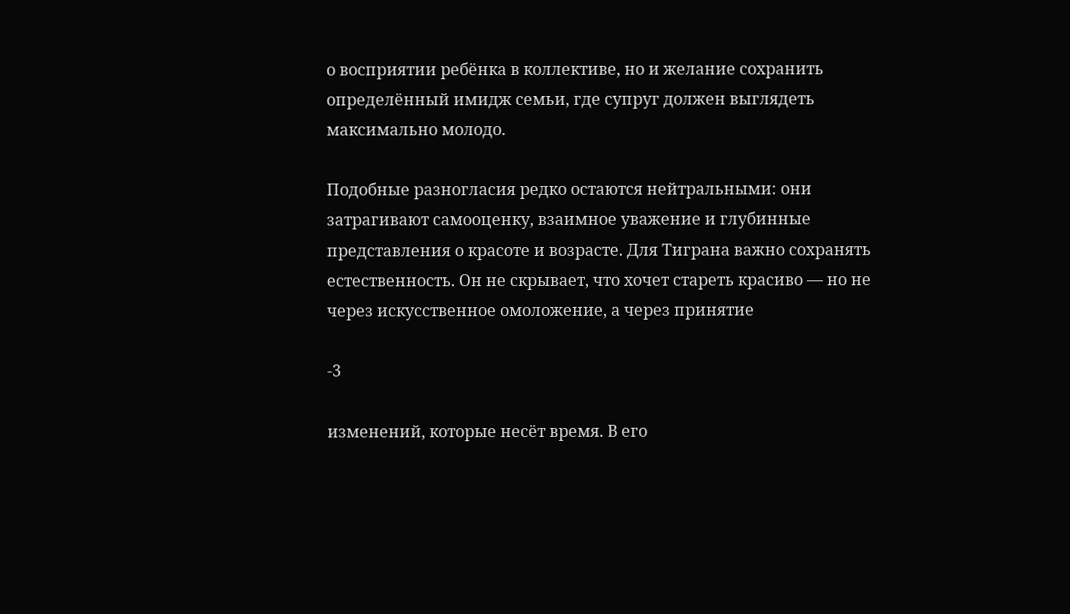о восприятии ребёнка в коллективе, но и желание сохранить определённый имидж семьи, где супруг должен выглядеть максимально молодо.

Подобные разногласия редко остаются нейтральными: они затрагивают самооценку, взаимное уважение и глубинные представления о красоте и возрасте. Для Тиграна важно сохранять естественность. Он не скрывает, что хочет стареть красиво — но не через искусственное омоложение, а через принятие

-3

изменений, которые несёт время. В его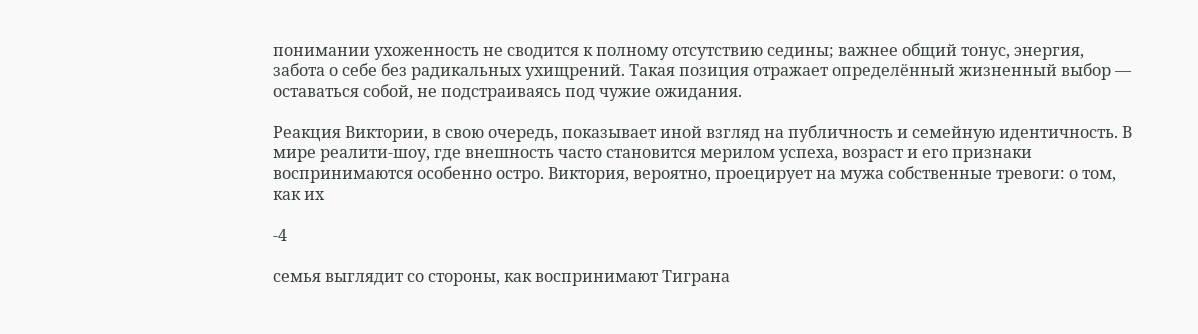понимании ухоженность не сводится к полному отсутствию седины; важнее общий тонус, энергия, забота о себе без радикальных ухищрений. Такая позиция отражает определённый жизненный выбор — оставаться собой, не подстраиваясь под чужие ожидания.

Реакция Виктории, в свою очередь, показывает иной взгляд на публичность и семейную идентичность. В мире реалити‑шоу, где внешность часто становится мерилом успеха, возраст и его признаки воспринимаются особенно остро. Виктория, вероятно, проецирует на мужа собственные тревоги: о том, как их

-4

семья выглядит со стороны, как воспринимают Тиграна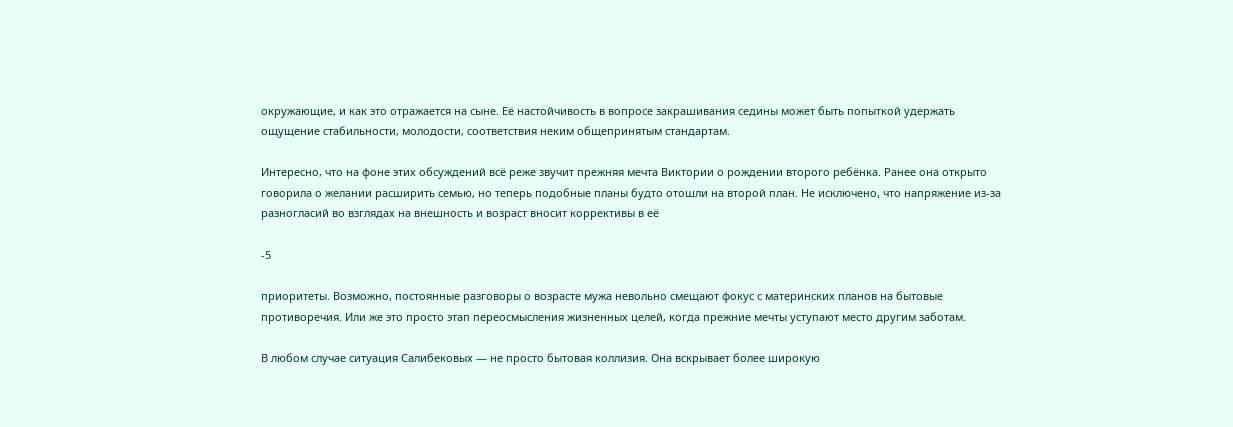окружающие, и как это отражается на сыне. Её настойчивость в вопросе закрашивания седины может быть попыткой удержать ощущение стабильности, молодости, соответствия неким общепринятым стандартам.

Интересно, что на фоне этих обсуждений всё реже звучит прежняя мечта Виктории о рождении второго ребёнка. Ранее она открыто говорила о желании расширить семью, но теперь подобные планы будто отошли на второй план. Не исключено, что напряжение из‑за разногласий во взглядах на внешность и возраст вносит коррективы в её

-5

приоритеты. Возможно, постоянные разговоры о возрасте мужа невольно смещают фокус с материнских планов на бытовые противоречия. Или же это просто этап переосмысления жизненных целей, когда прежние мечты уступают место другим заботам.

В любом случае ситуация Салибековых — не просто бытовая коллизия. Она вскрывает более широкую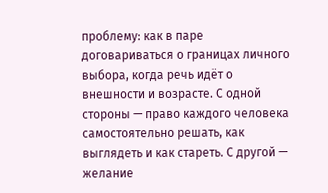проблему: как в паре договариваться о границах личного выбора, когда речь идёт о внешности и возрасте. С одной стороны — право каждого человека самостоятельно решать, как выглядеть и как стареть. С другой — желание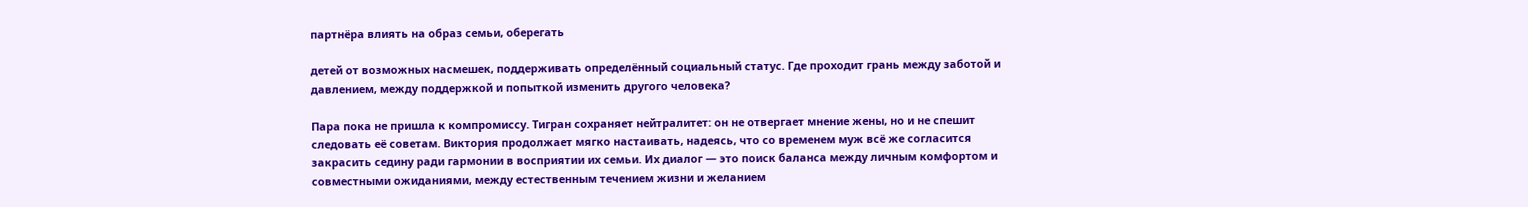партнёра влиять на образ семьи, оберегать

детей от возможных насмешек, поддерживать определённый социальный статус. Где проходит грань между заботой и давлением, между поддержкой и попыткой изменить другого человека?

Пара пока не пришла к компромиссу. Тигран сохраняет нейтралитет: он не отвергает мнение жены, но и не спешит следовать её советам. Виктория продолжает мягко настаивать, надеясь, что со временем муж всё же согласится закрасить седину ради гармонии в восприятии их семьи. Их диалог — это поиск баланса между личным комфортом и совместными ожиданиями, между естественным течением жизни и желанием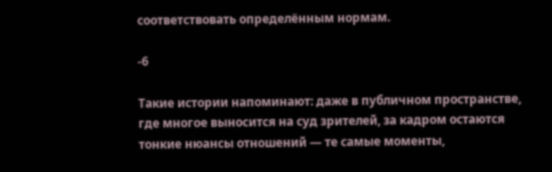соответствовать определённым нормам.

-6

Такие истории напоминают: даже в публичном пространстве, где многое выносится на суд зрителей, за кадром остаются тонкие нюансы отношений — те самые моменты,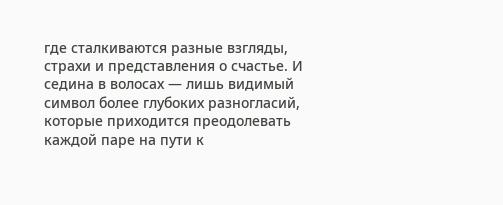где сталкиваются разные взгляды, страхи и представления о счастье. И седина в волосах — лишь видимый символ более глубоких разногласий, которые приходится преодолевать каждой паре на пути к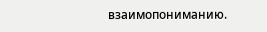взаимопониманию.